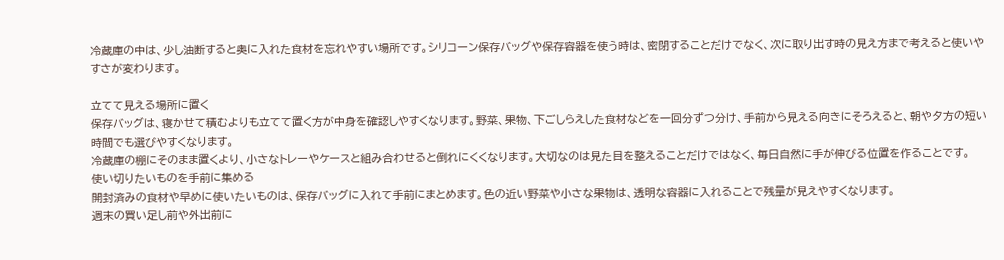冷蔵庫の中は、少し油断すると奥に入れた食材を忘れやすい場所です。シリコーン保存バッグや保存容器を使う時は、密閉することだけでなく、次に取り出す時の見え方まで考えると使いやすさが変わります。

立てて見える場所に置く
保存バッグは、寝かせて積むよりも立てて置く方が中身を確認しやすくなります。野菜、果物、下ごしらえした食材などを一回分ずつ分け、手前から見える向きにそろえると、朝や夕方の短い時間でも選びやすくなります。
冷蔵庫の棚にそのまま置くより、小さなトレーやケースと組み合わせると倒れにくくなります。大切なのは見た目を整えることだけではなく、毎日自然に手が伸びる位置を作ることです。
使い切りたいものを手前に集める
開封済みの食材や早めに使いたいものは、保存バッグに入れて手前にまとめます。色の近い野菜や小さな果物は、透明な容器に入れることで残量が見えやすくなります。
週末の買い足し前や外出前に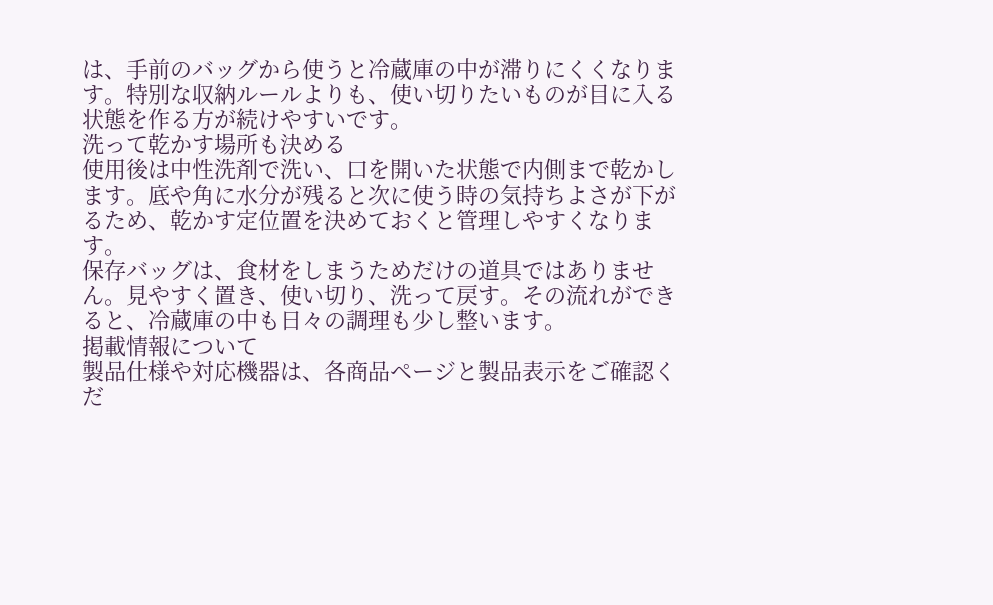は、手前のバッグから使うと冷蔵庫の中が滞りにくくなります。特別な収納ルールよりも、使い切りたいものが目に入る状態を作る方が続けやすいです。
洗って乾かす場所も決める
使用後は中性洗剤で洗い、口を開いた状態で内側まで乾かします。底や角に水分が残ると次に使う時の気持ちよさが下がるため、乾かす定位置を決めておくと管理しやすくなります。
保存バッグは、食材をしまうためだけの道具ではありません。見やすく置き、使い切り、洗って戻す。その流れができると、冷蔵庫の中も日々の調理も少し整います。
掲載情報について
製品仕様や対応機器は、各商品ページと製品表示をご確認くだ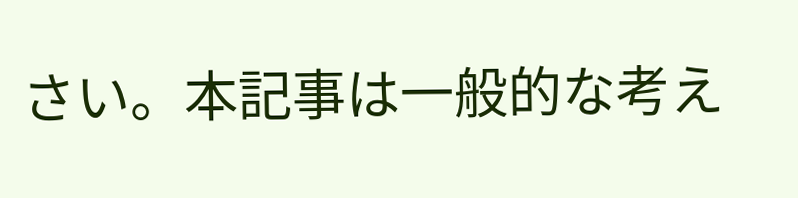さい。本記事は一般的な考え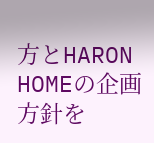方とHARON HOMEの企画方針を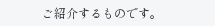ご紹介するものです。